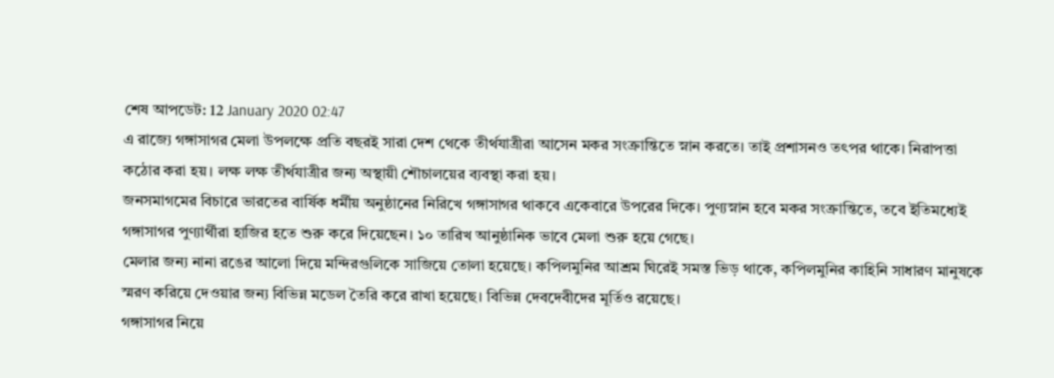শেষ আপডেট: 12 January 2020 02:47
এ রাজ্যে গঙ্গাসাগর মেলা উপলক্ষে প্রতি বছরই সারা দেশ থেকে তীর্থযাত্রীরা আসেন মকর সংক্রান্তিতে স্নান করতে। তাই প্রশাসনও তৎপর থাকে। নিরাপত্তা কঠোর করা হয়। লক্ষ লক্ষ তীর্থযাত্রীর জন্য অস্থায়ী শৌচালয়ের ব্যবস্থা করা হয়।
জনসমাগমের বিচারে ভারতের বার্ষিক ধর্মীয় অনুষ্ঠানের নিরিখে গঙ্গাসাগর থাকবে একেবারে উপরের দিকে। পুণ্যস্নান হবে মকর সংক্রান্তিতে, তবে ইতিমধ্যেই গঙ্গাসাগর পুণ্যার্থীরা হাজির হতে শুরু করে দিয়েছেন। ১০ তারিখ আনুষ্ঠানিক ভাবে মেলা শুরু হয়ে গেছে।
মেলার জন্য নানা রঙের আলো দিয়ে মন্দিরগুলিকে সাজিয়ে তোলা হয়েছে। কপিলমুনির আশ্রম ঘিরেই সমস্ত ভিড় থাকে, কপিলমুনির কাহিনি সাধারণ মানুষকে স্মরণ করিয়ে দেওয়ার জন্য বিভিন্ন মডেল তৈরি করে রাখা হয়েছে। বিভিন্ন দেবদেবীদের মূর্তিও রয়েছে।
গঙ্গাসাগর নিয়ে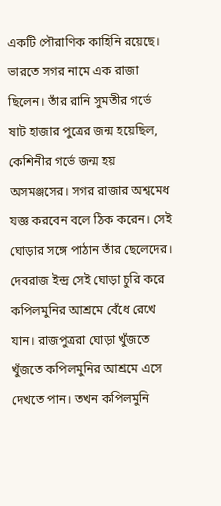একটি পৌরাণিক কাহিনি রয়েছে। ভারতে সগর নামে এক রাজা ছিলেন। তাঁর রানি সুমতীর গর্ভে ষাট হাজার পুত্রের জন্ম হয়েছিল, কেশিনীর গর্ভে জন্ম হয় অসমঞ্জসের। সগর রাজার অশ্বমেধ যজ্ঞ করবেন বলে ঠিক করেন। সেই ঘোড়ার সঙ্গে পাঠান তাঁর ছেলেদের। দেবরাজ ইন্দ্র সেই ঘোড়া চুরি করে কপিলমুনির আশ্রমে বেঁধে রেখে যান। রাজপুত্ররা ঘোড়া খুঁজতে খুঁজতে কপিলমুনির আশ্রমে এসে দেখতে পান। তখন কপিলমুনি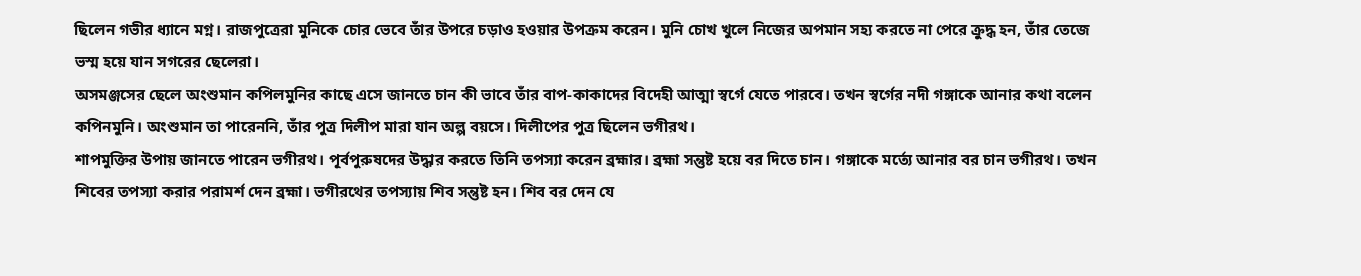ছিলেন গভীর ধ্যানে মগ্ন। রাজপুত্রেরা মুনিকে চোর ভেবে তাঁর উপরে চড়াও হওয়ার উপক্রম করেন। মুনি চোখ খুলে নিজের অপমান সহ্য করতে না পেরে ক্রুদ্ধ হন, তাঁর তেজে ভস্ম হয়ে যান সগরের ছেলেরা।
অসমঞ্জসের ছেলে অংশুমান কপিলমুনির কাছে এসে জানতে চান কী ভাবে তাঁর বাপ-কাকাদের বিদেহী আত্মা স্বর্গে যেতে পারবে। তখন স্বর্গের নদী গঙ্গাকে আনার কথা বলেন কপিনমুনি। অংশুমান তা পারেননি, তাঁর পুত্র দিলীপ মারা যান অল্প বয়সে। দিলীপের পুত্র ছিলেন ভগীরথ।
শাপমুক্তির উপায় জানতে পারেন ভগীরথ। পূর্বপুরুষদের উদ্ধার করতে তিনি তপস্যা করেন ব্রহ্মার। ব্রহ্মা সন্তুষ্ট হয়ে বর দিতে চান। গঙ্গাকে মর্ত্যে আনার বর চান ভগীরথ। তখন শিবের তপস্যা করার পরামর্শ দেন ব্রহ্মা। ভগীরথের তপস্যায় শিব সন্তুষ্ট হন। শিব বর দেন যে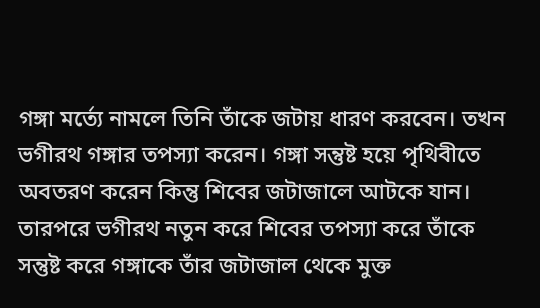গঙ্গা মর্ত্যে নামলে তিনি তাঁকে জটায় ধারণ করবেন। তখন ভগীরথ গঙ্গার তপস্যা করেন। গঙ্গা সন্তুষ্ট হয়ে পৃথিবীতে অবতরণ করেন কিন্তু শিবের জটাজালে আটকে যান। তারপরে ভগীরথ নতুন করে শিবের তপস্যা করে তাঁকে সন্তুষ্ট করে গঙ্গাকে তাঁর জটাজাল থেকে মুক্ত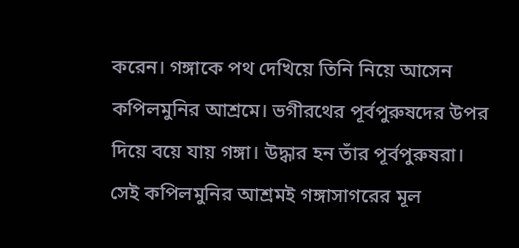করেন। গঙ্গাকে পথ দেখিয়ে তিনি নিয়ে আসেন কপিলমুনির আশ্রমে। ভগীরথের পূর্বপুরুষদের উপর দিয়ে বয়ে যায় গঙ্গা। উদ্ধার হন তাঁর পূর্বপুরুষরা।
সেই কপিলমুনির আশ্রমই গঙ্গাসাগরের মূল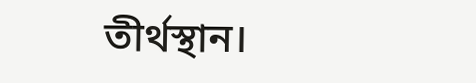তীর্থস্থান।